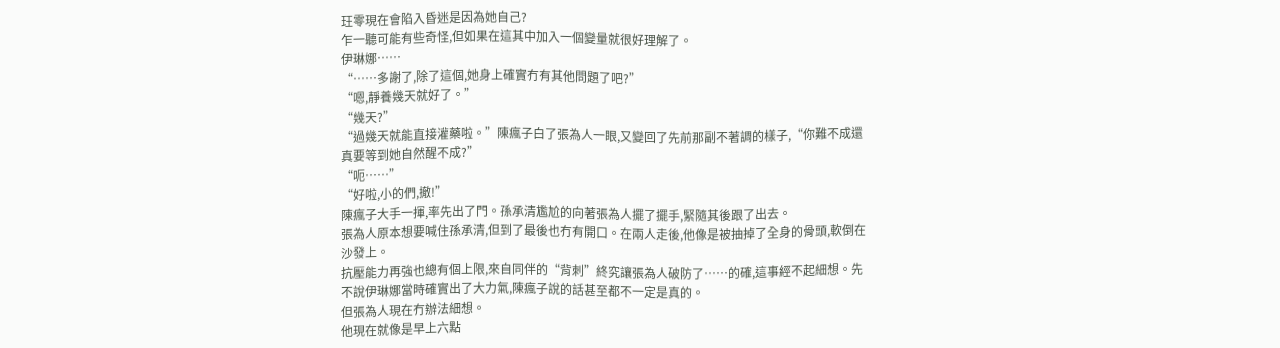玨零現在會陷入昏迷是因為她自己?
乍一聽可能有些奇怪,但如果在這其中加入一個變量就很好理解了。
伊琳娜……
“……多謝了,除了這個,她身上確實冇有其他問題了吧?”
“嗯,靜養幾天就好了。”
“幾天?”
“過幾天就能直接灌藥啦。”陳瘋子白了張為人一眼,又變回了先前那副不著調的樣子,“你難不成還真要等到她自然醒不成?”
“呃……”
“好啦,小的們,撤!”
陳瘋子大手一揮,率先出了門。孫承清尷尬的向著張為人擺了擺手,緊隨其後跟了出去。
張為人原本想要喊住孫承清,但到了最後也冇有開口。在兩人走後,他像是被抽掉了全身的骨頭,軟倒在沙發上。
抗壓能力再強也總有個上限,來自同伴的“背刺”終究讓張為人破防了……的確,這事經不起細想。先不說伊琳娜當時確實出了大力氣,陳瘋子說的話甚至都不一定是真的。
但張為人現在冇辦法細想。
他現在就像是早上六點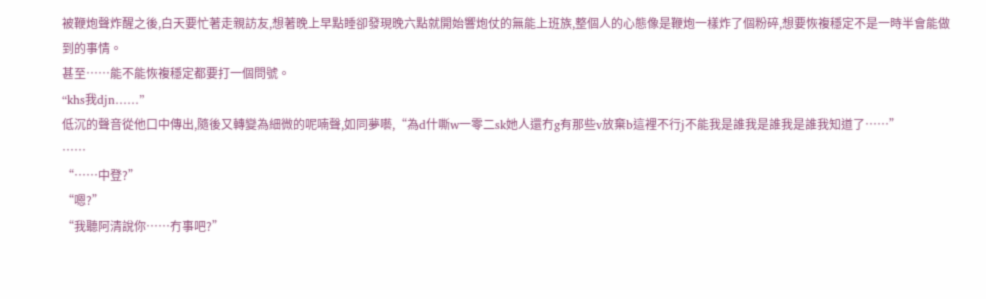被鞭炮聲炸醒之後,白天要忙著走親訪友,想著晚上早點睡卻發現晚六點就開始響炮仗的無能上班族,整個人的心態像是鞭炮一樣炸了個粉碎,想要恢複穩定不是一時半會能做到的事情。
甚至……能不能恢複穩定都要打一個問號。
“khs我djn……”
低沉的聲音從他口中傳出,隨後又轉變為細微的呢喃聲,如同夢囈,“為d什嘶w一零二sk她人還冇g有那些v放棄b這裡不行j不能我是誰我是誰我是誰我知道了……”
……
“……中登?”
“嗯?”
“我聽阿清說你……冇事吧?”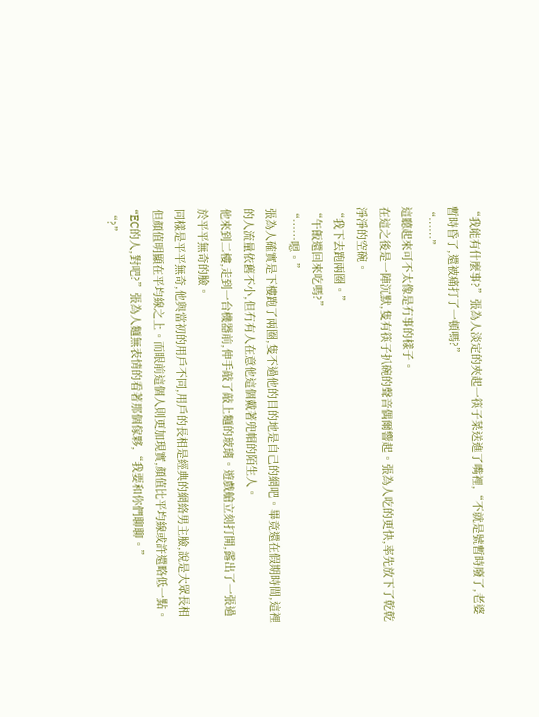“我能有什麼事?”張為人淡定的夾起一筷子菜送進了嘴裡,“不就是號暫時廢了,老婆暫時昏了,還被痛打了一頓嗎?”
“……”
這聽起來可不太像是冇事的樣子。
在這之後是一陣沉默,隻有筷子扒碗的聲音偶爾響起。張為人吃的更快,率先放下了乾乾淨淨的空碗。
“我下去跑兩圈。”
“午飯還回來吃嗎?”
“……嗯。”
張為人確實是下樓跑了兩圈,隻不過他的目的地是自己的網吧。畢竟還在假期時間,這裡的人流量依舊不小,但冇有人在意他這個戴著兜帽的陌生人。
他來到二樓,走到一台機器前,伸手敲了敲上麵的玻璃。遊戲艙立刻打開,露出了一張過於平平無奇的臉。
同樣是平平無奇,他與當初的用戶不同,用戶的長相是經典的網絡男主臉,說是大眾長相但顏值明顯在平均線之上。而眼前這個人則更加現實,顏值比平均線或許還略低一點。
“EC的人,對吧?”張為人麵無表情的看著那個傢夥,“我要和你們聊聊。”
“?”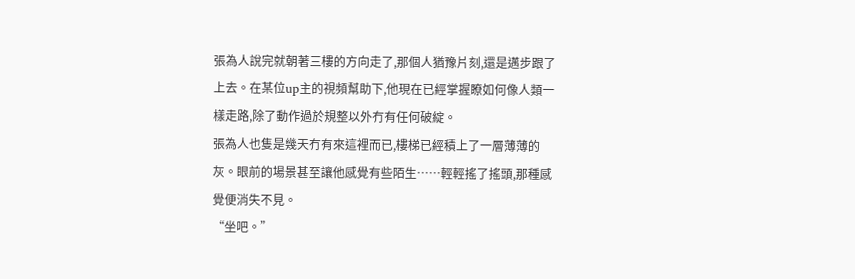張為人說完就朝著三樓的方向走了,那個人猶豫片刻,還是邁步跟了上去。在某位up主的視頻幫助下,他現在已經掌握瞭如何像人類一樣走路,除了動作過於規整以外冇有任何破綻。
張為人也隻是幾天冇有來這裡而已,樓梯已經積上了一層薄薄的灰。眼前的場景甚至讓他感覺有些陌生……輕輕搖了搖頭,那種感覺便消失不見。
“坐吧。”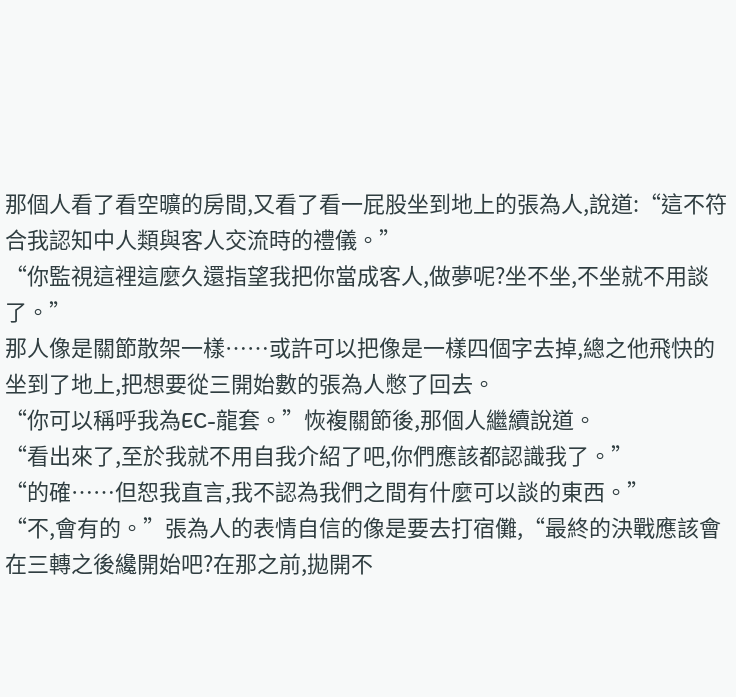那個人看了看空曠的房間,又看了看一屁股坐到地上的張為人,說道:“這不符合我認知中人類與客人交流時的禮儀。”
“你監視這裡這麼久還指望我把你當成客人,做夢呢?坐不坐,不坐就不用談了。”
那人像是關節散架一樣……或許可以把像是一樣四個字去掉,總之他飛快的坐到了地上,把想要從三開始數的張為人憋了回去。
“你可以稱呼我為EC-龍套。”恢複關節後,那個人繼續說道。
“看出來了,至於我就不用自我介紹了吧,你們應該都認識我了。”
“的確……但恕我直言,我不認為我們之間有什麼可以談的東西。”
“不,會有的。”張為人的表情自信的像是要去打宿儺,“最終的決戰應該會在三轉之後纔開始吧?在那之前,拋開不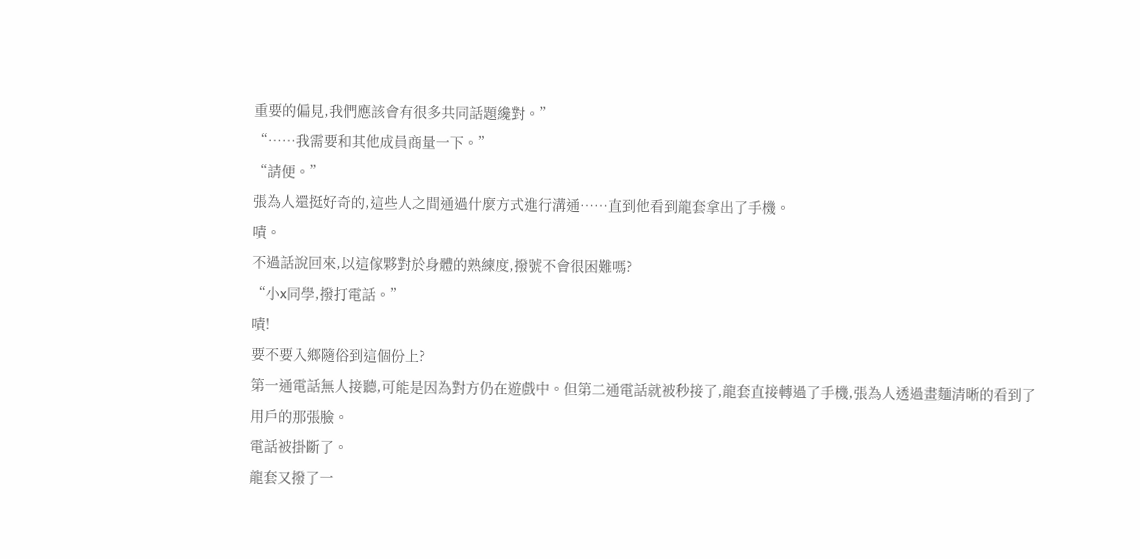重要的偏見,我們應該會有很多共同話題纔對。”
“……我需要和其他成員商量一下。”
“請便。”
張為人還挺好奇的,這些人之間通過什麼方式進行溝通……直到他看到龍套拿出了手機。
嘖。
不過話說回來,以這傢夥對於身體的熟練度,撥號不會很困難嗎?
“小x同學,撥打電話。”
嘖!
要不要入鄉隨俗到這個份上?
第一通電話無人接聽,可能是因為對方仍在遊戲中。但第二通電話就被秒接了,龍套直接轉過了手機,張為人透過畫麵清晰的看到了用戶的那張臉。
電話被掛斷了。
龍套又撥了一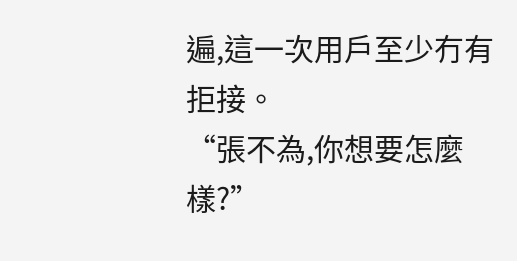遍,這一次用戶至少冇有拒接。
“張不為,你想要怎麼樣?”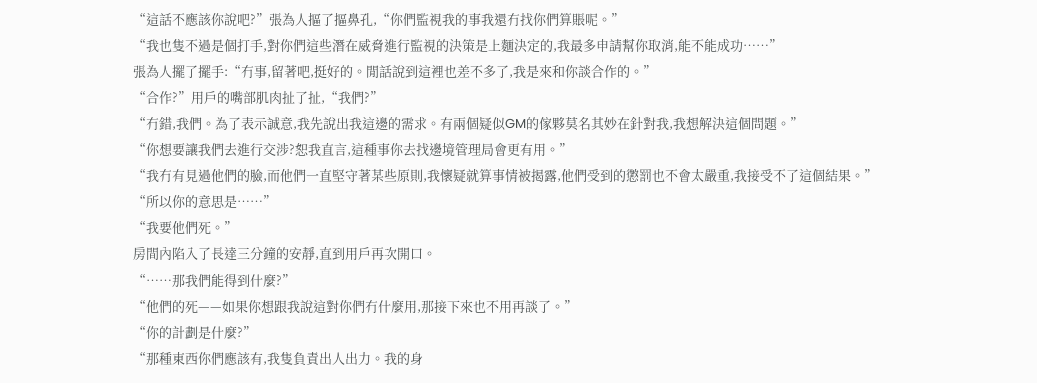“這話不應該你說吧?”張為人摳了摳鼻孔,“你們監視我的事我還冇找你們算賬呢。”
“我也隻不過是個打手,對你們這些潛在威脅進行監視的決策是上麵決定的,我最多申請幫你取消,能不能成功……”
張為人擺了擺手:“冇事,留著吧,挺好的。閒話說到這裡也差不多了,我是來和你談合作的。”
“合作?”用戶的嘴部肌肉扯了扯,“我們?”
“冇錯,我們。為了表示誠意,我先說出我這邊的需求。有兩個疑似GM的傢夥莫名其妙在針對我,我想解決這個問題。”
“你想要讓我們去進行交涉?恕我直言,這種事你去找邊境管理局會更有用。”
“我冇有見過他們的臉,而他們一直堅守著某些原則,我懷疑就算事情被揭露,他們受到的懲罰也不會太嚴重,我接受不了這個結果。”
“所以你的意思是……”
“我要他們死。”
房間內陷入了長達三分鐘的安靜,直到用戶再次開口。
“……那我們能得到什麼?”
“他們的死——如果你想跟我說這對你們冇什麼用,那接下來也不用再談了。”
“你的計劃是什麼?”
“那種東西你們應該有,我隻負責出人出力。我的身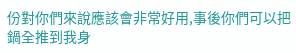份對你們來說應該會非常好用,事後你們可以把鍋全推到我身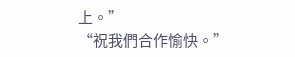上。”
“祝我們合作愉快。”